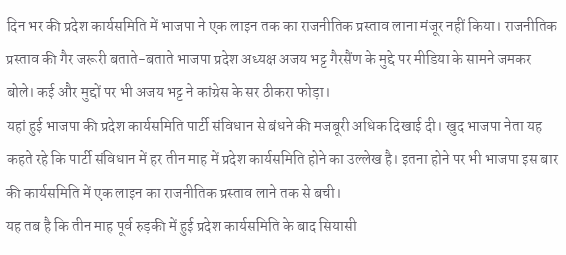दिन भर की प्रदेश कार्यसमिति में भाजपा ने एक लाइन तक का राजनीतिक प्रस्ताव लाना मंजूर नहीं किया। राजनीतिक प्रस्ताव की गैर जरूरी बताते-बताते भाजपा प्रदेश अध्यक्ष अजय भट्ट गैरसैंण के मुद्दे पर मीडिया के सामने जमकर बोले। कई और मुद्दों पर भी अजय भट्ट ने कांग्रेस के सर ठीकरा फोड़ा।
यहां हुई भाजपा की प्रदेश कार्यसमिति पार्टी संविधान से बंधने की मजबूरी अधिक दिखाई दी। खुद भाजपा नेता यह कहते रहे कि पार्टी संविधान में हर तीन माह में प्रदेश कार्यसमिति होने का उल्लेख है। इतना होने पर भी भाजपा इस बार की कार्यसमिति में एक लाइन का राजनीतिक प्रस्ताव लाने तक से बची।
यह तब है कि तीन माह पूर्व रुड़की में हुई प्रदेश कार्यसमिति के बाद सियासी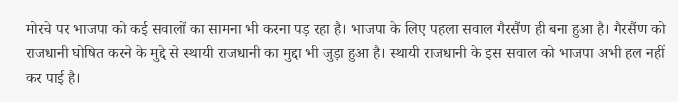मोरचे पर भाजपा को कई सवालों का सामना भी करना पड़ रहा है। भाजपा के लिए पहला सवाल गैरसैंण ही बना हुआ है। गैरसैंण को राजधानी घोषित करने के मुद्दे से स्थायी राजधानी का मुद्दा भी जुड़ा हुआ है। स्थायी राजधानी के इस सवाल को भाजपा अभी हल नहीं कर पाई है।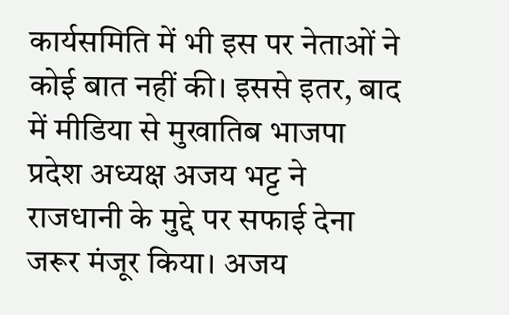कार्यसमिति में भी इस पर नेताओं ने कोई बात नहीं की। इससे इतर, बाद में मीडिया से मुखातिब भाजपा प्रदेश अध्यक्ष अजय भट्ट ने राजधानी के मुद्दे पर सफाई देना जरूर मंजूर किया। अजय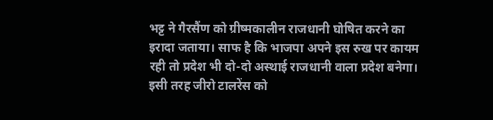भट्ट ने गैरसैंण को ग्रीष्मकालीन राजधानी घोषित करने का इरादा जताया। साफ है कि भाजपा अपने इस रुख पर कायम रही तो प्रदेश भी दो-दो अस्थाई राजधानी वाला प्रदेश बनेगा।
इसी तरह जीरो टालरेंस को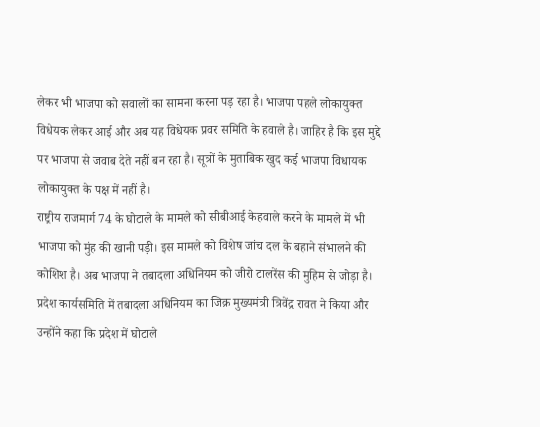लेकर भी भाजपा को सवालों का सामना करना पड़ रहा है। भाजपा पहले लोकायुक्त विधेयक लेकर आई और अब यह विधेयक प्रवर समिति के हवाले है। जाहिर है कि इस मुद्दे पर भाजपा से जवाब देते नहीं बन रहा है। सूत्रों के मुताबिक खुद कई भाजपा विधायक लोकायुक्त के पक्ष में नहीं है।
राष्ट्रीय राजमार्ग 74 के घोटाले के मामले को सीबीआई केहवाले करने के मामले में भी भाजपा को मुंह की खानी पड़ी। इस मामले को विशेष जांच दल के बहाने संभालने की कोशिश है। अब भाजपा ने तबादला अधिनियम को जीरो टालरेंस की मुहिम से जोड़ा है।
प्रदेश कार्यसमिति में तबादला अधिनियम का जिक्र मुख्यमंत्री त्रिवेंद्र रावत ने किया और उन्होंने कहा कि प्रदेश में घोटाले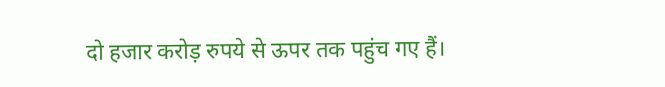दो हजार करोड़ रुपये से ऊपर तक पहुंच गए हैं।